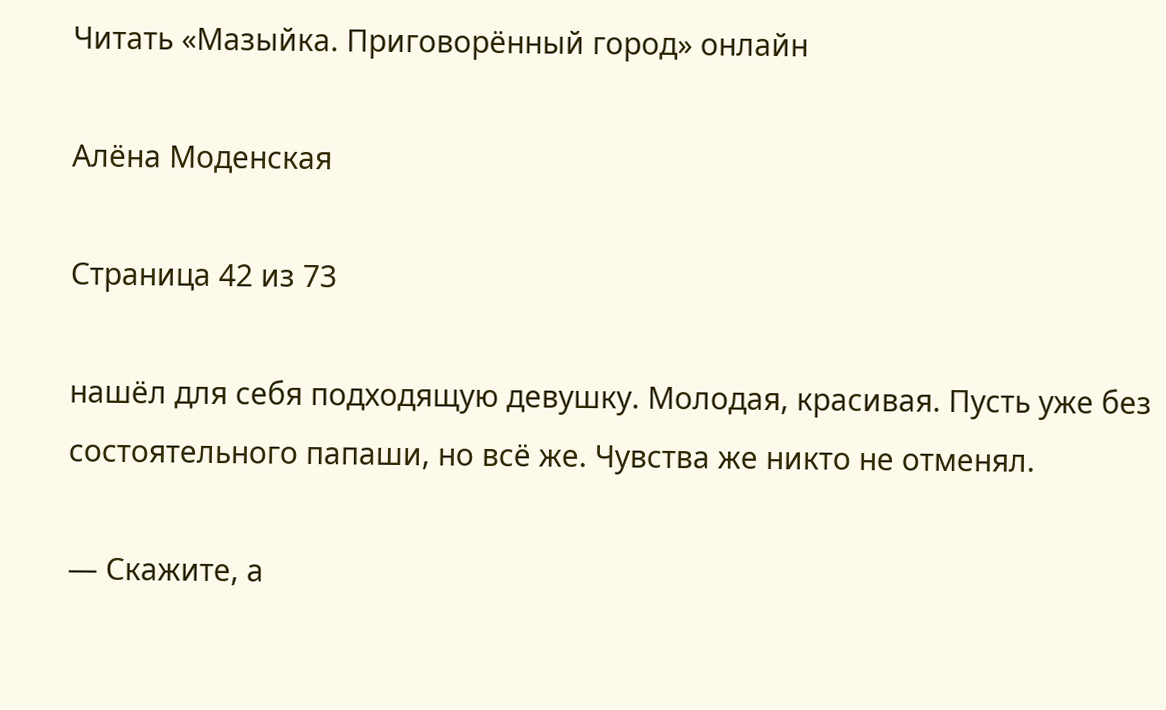Читать «Мазыйка. Приговорённый город» онлайн

Алёна Моденская

Страница 42 из 73

нашёл для себя подходящую девушку. Молодая, красивая. Пусть уже без состоятельного папаши, но всё же. Чувства же никто не отменял.

— Скажите, а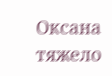Оксана тяжело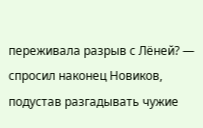переживала разрыв с Лёней? — спросил наконец Новиков, подустав разгадывать чужие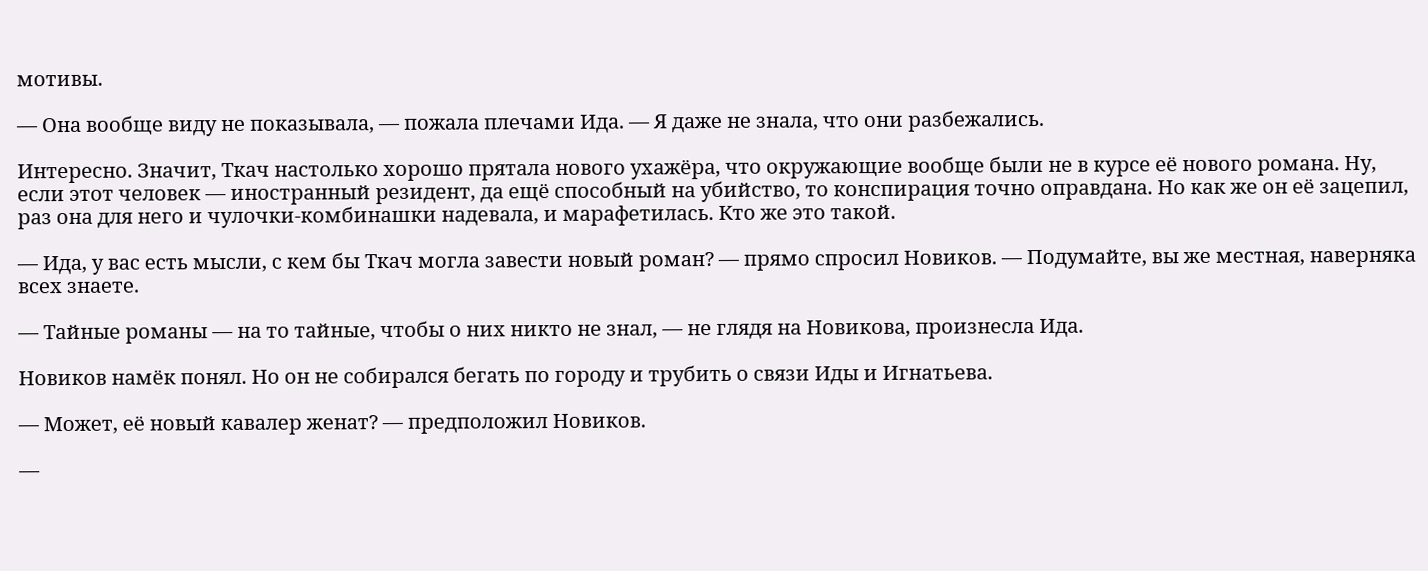мотивы.

— Она вообще виду не показывала, — пожала плечами Ида. — Я даже не знала, что они разбежались.

Интересно. Значит, Ткач настолько хорошо прятала нового ухажёра, что окружающие вообще были не в курсе её нового романа. Ну, если этот человек — иностранный резидент, да ещё способный на убийство, то конспирация точно оправдана. Но как же он её зацепил, раз она для него и чулочки-комбинашки надевала, и марафетилась. Кто же это такой.

— Ида, у вас есть мысли, с кем бы Ткач могла завести новый роман? — прямо спросил Новиков. — Подумайте, вы же местная, наверняка всех знаете.

— Тайные романы — на то тайные, чтобы о них никто не знал, — не глядя на Новикова, произнесла Ида.

Новиков намёк понял. Но он не собирался бегать по городу и трубить о связи Иды и Игнатьева.

— Может, её новый кавалер женат? — предположил Новиков.

—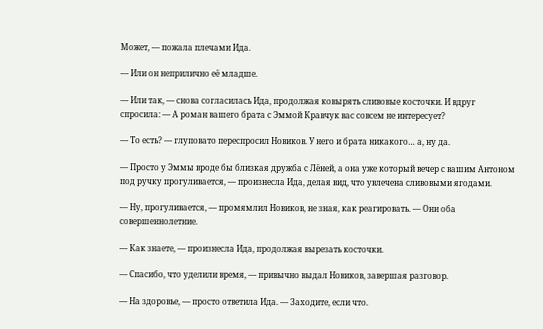Может, — пожала плечами Ида.

— Или он неприлично её младше.

— Или так, — снова согласилась Ида, продолжая ковырять сливовые косточки. И вдруг спросила: — А роман вашего брата с Эммой Кравчук вас совсем не интересует?

— То есть? — глуповато переспросил Новиков. У него и брата никакого… а, ну да.

— Просто у Эммы вроде бы близкая дружба с Лёней, а она уже который вечер с вашим Антоном под ручку прогуливается, — произнесла Ида, делая вид, что увлечена сливовыми ягодами.

— Ну, прогуливается, — промямлил Новиков, не зная, как реагировать. — Они оба совершеннолетние.

— Как знаете, — произнесла Ида, продолжая вырезать косточки.

— Спасибо, что уделили время, — привычно выдал Новиков, завершая разговор.

— На здоровье, — просто ответила Ида. — Заходите, если что.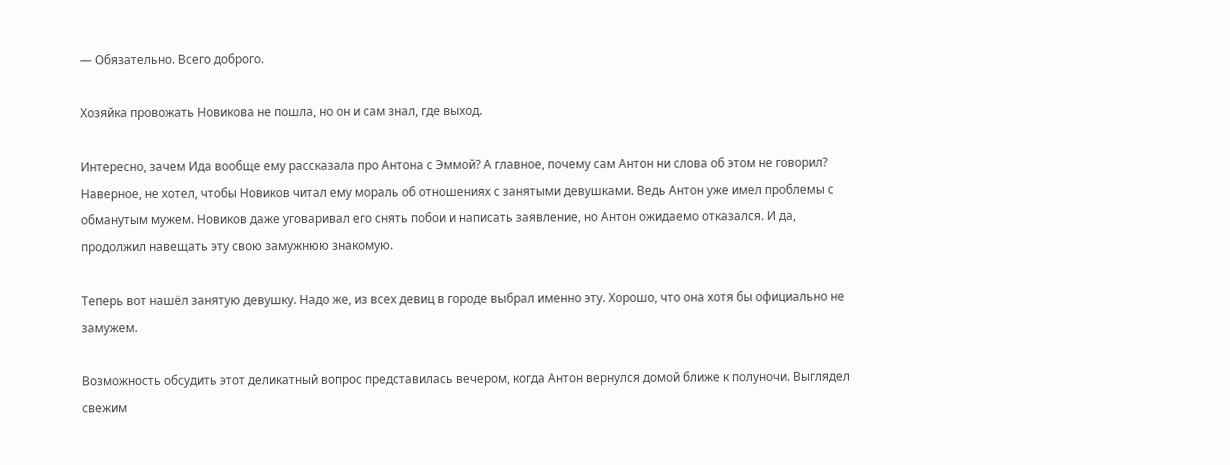— Обязательно. Всего доброго.

Хозяйка провожать Новикова не пошла, но он и сам знал, где выход.

Интересно, зачем Ида вообще ему рассказала про Антона с Эммой? А главное, почему сам Антон ни слова об этом не говорил? Наверное, не хотел, чтобы Новиков читал ему мораль об отношениях с занятыми девушками. Ведь Антон уже имел проблемы с обманутым мужем. Новиков даже уговаривал его снять побои и написать заявление, но Антон ожидаемо отказался. И да, продолжил навещать эту свою замужнюю знакомую.

Теперь вот нашёл занятую девушку. Надо же, из всех девиц в городе выбрал именно эту. Хорошо, что она хотя бы официально не замужем.

Возможность обсудить этот деликатный вопрос представилась вечером, когда Антон вернулся домой ближе к полуночи. Выглядел свежим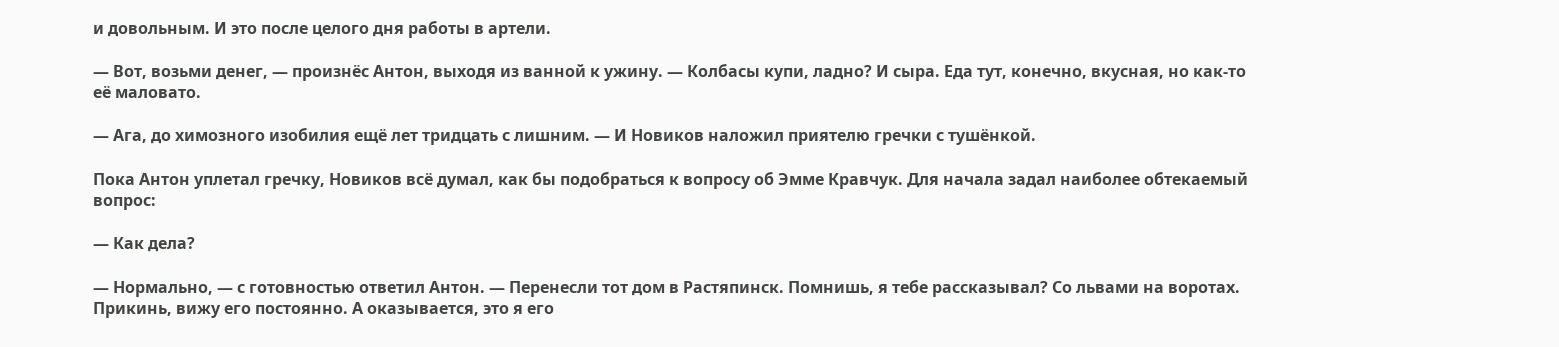и довольным. И это после целого дня работы в артели.

— Вот, возьми денег, — произнёс Антон, выходя из ванной к ужину. — Колбасы купи, ладно? И сыра. Еда тут, конечно, вкусная, но как-то её маловато.

— Ага, до химозного изобилия ещё лет тридцать с лишним. — И Новиков наложил приятелю гречки с тушёнкой.

Пока Антон уплетал гречку, Новиков всё думал, как бы подобраться к вопросу об Эмме Кравчук. Для начала задал наиболее обтекаемый вопрос:

— Как дела?

— Нормально, — с готовностью ответил Антон. — Перенесли тот дом в Растяпинск. Помнишь, я тебе рассказывал? Со львами на воротах. Прикинь, вижу его постоянно. А оказывается, это я его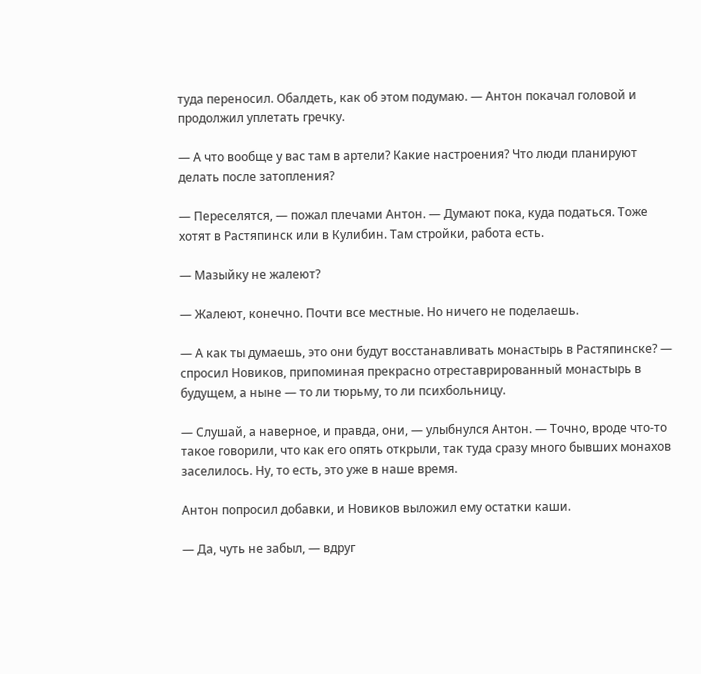туда переносил. Обалдеть, как об этом подумаю. — Антон покачал головой и продолжил уплетать гречку.

— А что вообще у вас там в артели? Какие настроения? Что люди планируют делать после затопления?

— Переселятся, — пожал плечами Антон. — Думают пока, куда податься. Тоже хотят в Растяпинск или в Кулибин. Там стройки, работа есть.

— Мазыйку не жалеют?

— Жалеют, конечно. Почти все местные. Но ничего не поделаешь.

— А как ты думаешь, это они будут восстанавливать монастырь в Растяпинске? — спросил Новиков, припоминая прекрасно отреставрированный монастырь в будущем, а ныне — то ли тюрьму, то ли психбольницу.

— Слушай, а наверное, и правда, они, — улыбнулся Антон. — Точно, вроде что-то такое говорили, что как его опять открыли, так туда сразу много бывших монахов заселилось. Ну, то есть, это уже в наше время.

Антон попросил добавки, и Новиков выложил ему остатки каши.

— Да, чуть не забыл, — вдруг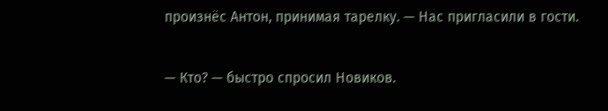произнёс Антон, принимая тарелку. — Нас пригласили в гости.

— Кто? — быстро спросил Новиков.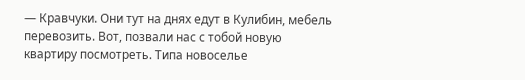— Кравчуки. Они тут на днях едут в Кулибин, мебель перевозить. Вот, позвали нас с тобой новую квартиру посмотреть. Типа новоселье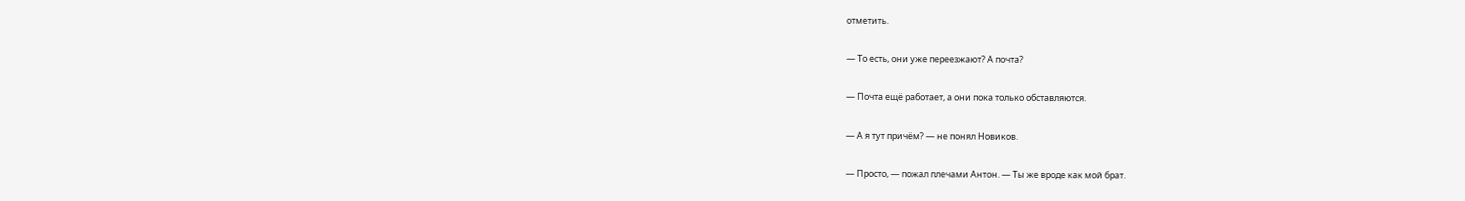отметить.

— То есть, они уже переезжают? А почта?

— Почта ещё работает, а они пока только обставляются.

— А я тут причём? — не понял Новиков.

— Просто, — пожал плечами Антон. — Ты же вроде как мой брат.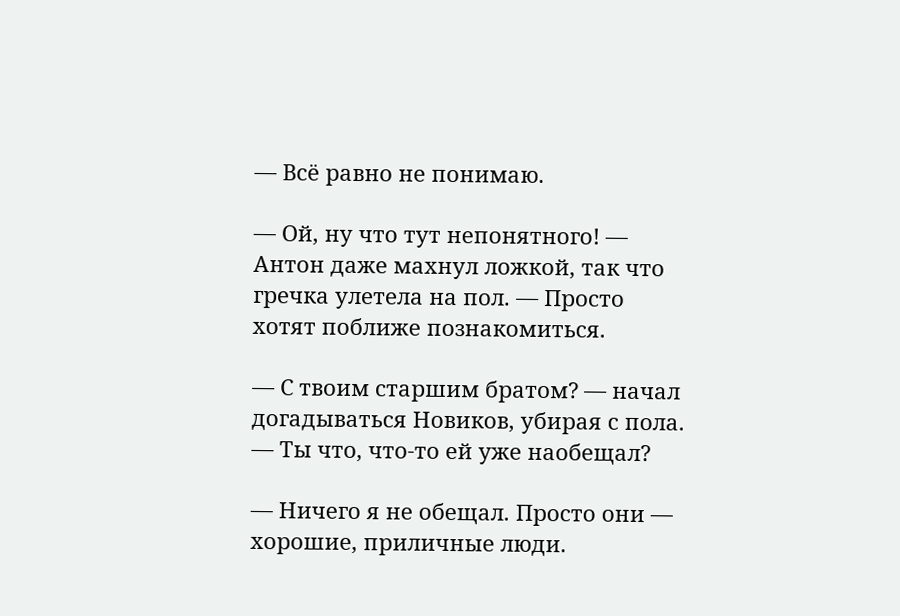— Всё равно не понимаю.

— Ой, ну что тут непонятного! — Антон даже махнул ложкой, так что гречка улетела на пол. — Просто хотят поближе познакомиться.

— С твоим старшим братом? — начал догадываться Новиков, убирая с пола. — Ты что, что-то ей уже наобещал?

— Ничего я не обещал. Просто они — хорошие, приличные люди.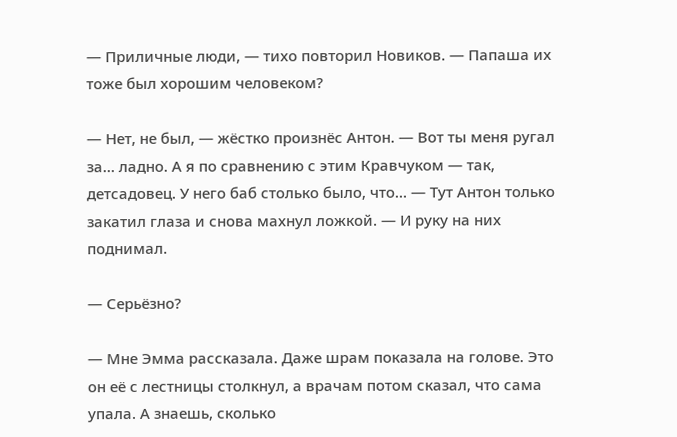— Приличные люди, — тихо повторил Новиков. — Папаша их тоже был хорошим человеком?

— Нет, не был, — жёстко произнёс Антон. — Вот ты меня ругал за… ладно. А я по сравнению с этим Кравчуком — так, детсадовец. У него баб столько было, что… — Тут Антон только закатил глаза и снова махнул ложкой. — И руку на них поднимал.

— Серьёзно?

— Мне Эмма рассказала. Даже шрам показала на голове. Это он её с лестницы столкнул, а врачам потом сказал, что сама упала. А знаешь, сколько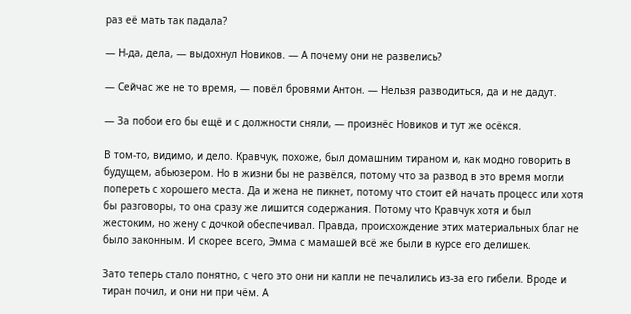раз её мать так падала?

— Н-да, дела, — выдохнул Новиков. — А почему они не развелись?

— Сейчас же не то время, — повёл бровями Антон. — Нельзя разводиться, да и не дадут.

— За побои его бы ещё и с должности сняли, — произнёс Новиков и тут же осёкся.

В том-то, видимо, и дело. Кравчук, похоже, был домашним тираном и, как модно говорить в будущем, абьюзером. Но в жизни бы не развёлся, потому что за развод в это время могли попереть с хорошего места. Да и жена не пикнет, потому что стоит ей начать процесс или хотя бы разговоры, то она сразу же лишится содержания. Потому что Кравчук хотя и был жестоким, но жену с дочкой обеспечивал. Правда, происхождение этих материальных благ не было законным. И скорее всего, Эмма с мамашей всё же были в курсе его делишек.

Зато теперь стало понятно, с чего это они ни капли не печалились из-за его гибели. Вроде и тиран почил, и они ни при чём. А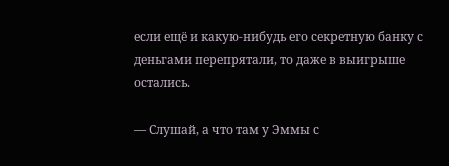если ещё и какую-нибудь его секретную банку с деньгами перепрятали, то даже в выигрыше остались.

— Слушай, а что там у Эммы с